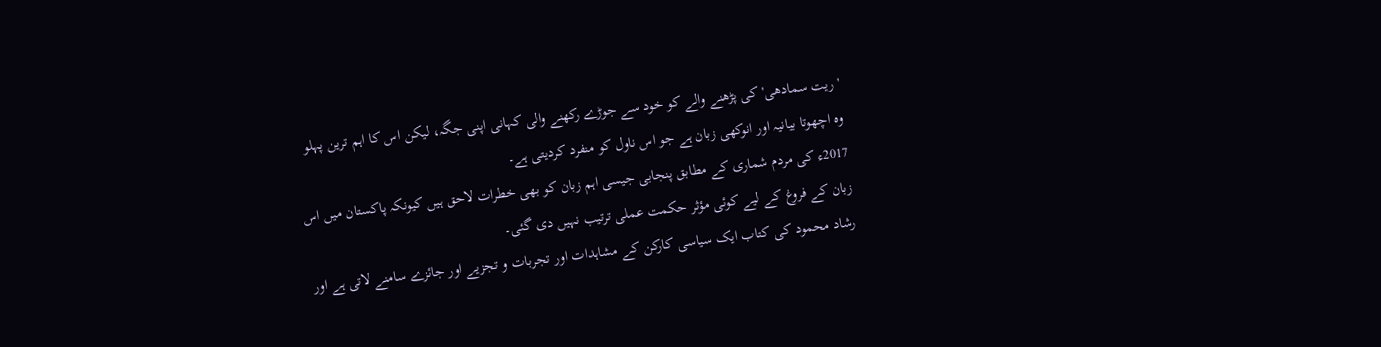'ریت سمادھی' کی پڑھنے والے کو خود سے جوڑے رکھنے والی کہانی اپنی جگہ، لیکن اس کا اہم ترین پہلو وہ اچھوتا بیانیہ اور انوکھی زبان ہے جو اس ناول کو منفرد کردیتی ہے۔
2017ء کی مردم شماری کے مطابق پنجابی جیسی اہم زبان کو بھی خطرات لاحق ہیں کیونکہ پاکستان میں اس زبان کے فروغ کے لیے کوئی مؤثر حکمت عملی ترتیب نہیں دی گئی۔
رشاد محمود کی کتاب ایک سیاسی کارکن کے مشاہدات اور تجربات و تجزیے اور جائزے سامنے لاتی ہے اور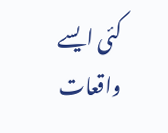کئی ایسے واقعات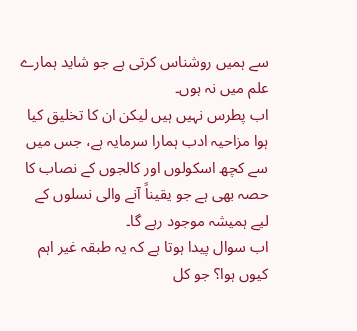سے ہمیں روشناس کرتی ہے جو شاید ہمارے علم میں نہ ہوں۔
اب پطرس نہیں ہیں لیکن ان کا تخلیق کیا ہوا مزاحیہ ادب ہمارا سرمایہ ہے، جس میں سے کچھ اسکولوں اور کالجوں کے نصاب کا حصہ بھی ہے جو یقیناً آنے والی نسلوں کے لیے ہمیشہ موجود رہے گا۔
اب سوال پیدا ہوتا ہے کہ یہ طبقہ غیر اہم کیوں ہوا؟ جو کل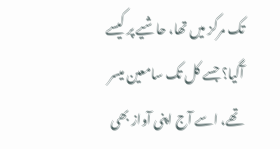تک مرکز میں تھا، حاشیے پر کیسے آگیا؟ جسے کل تک سامعین میسر تھے، اسے آج اپنی آواز بھی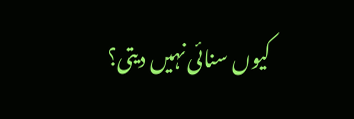کیوں سنائی نہیں دیتی؟